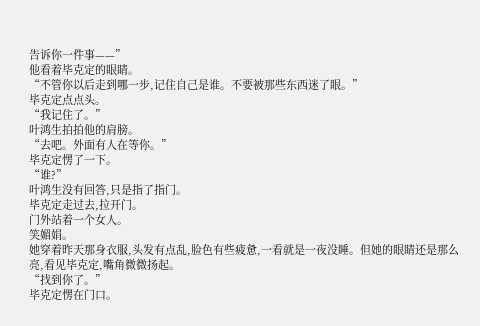告诉你一件事——”
他看着毕克定的眼睛。
“不管你以后走到哪一步,记住自己是谁。不要被那些东西迷了眼。”
毕克定点点头。
“我记住了。”
叶鸿生拍拍他的肩膀。
“去吧。外面有人在等你。”
毕克定愣了一下。
“谁?”
叶鸿生没有回答,只是指了指门。
毕克定走过去,拉开门。
门外站着一个女人。
笑媚娟。
她穿着昨天那身衣服,头发有点乱,脸色有些疲惫,一看就是一夜没睡。但她的眼睛还是那么亮,看见毕克定,嘴角微微扬起。
“找到你了。”
毕克定愣在门口。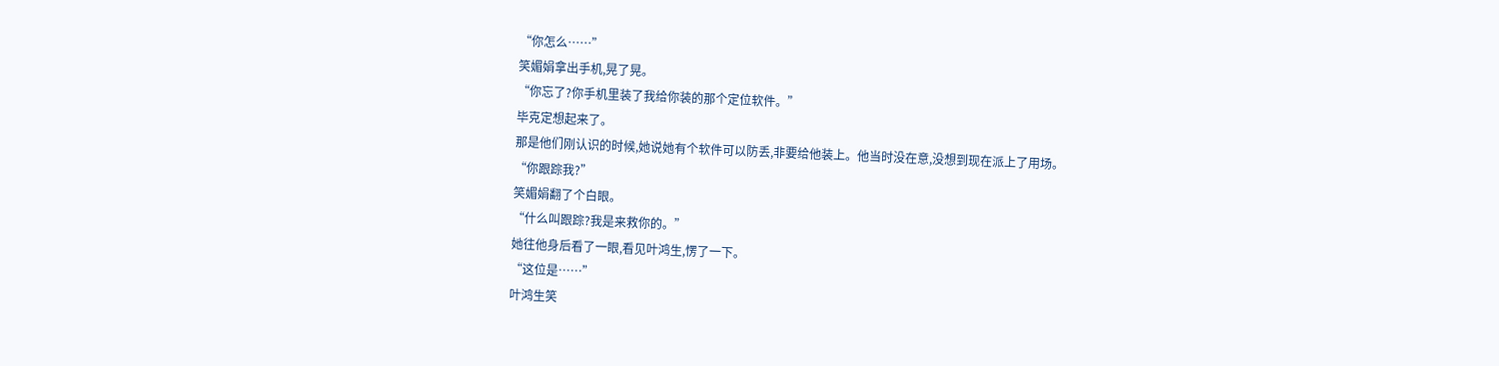“你怎么……”
笑媚娟拿出手机,晃了晃。
“你忘了?你手机里装了我给你装的那个定位软件。”
毕克定想起来了。
那是他们刚认识的时候,她说她有个软件可以防丢,非要给他装上。他当时没在意,没想到现在派上了用场。
“你跟踪我?”
笑媚娟翻了个白眼。
“什么叫跟踪?我是来救你的。”
她往他身后看了一眼,看见叶鸿生,愣了一下。
“这位是……”
叶鸿生笑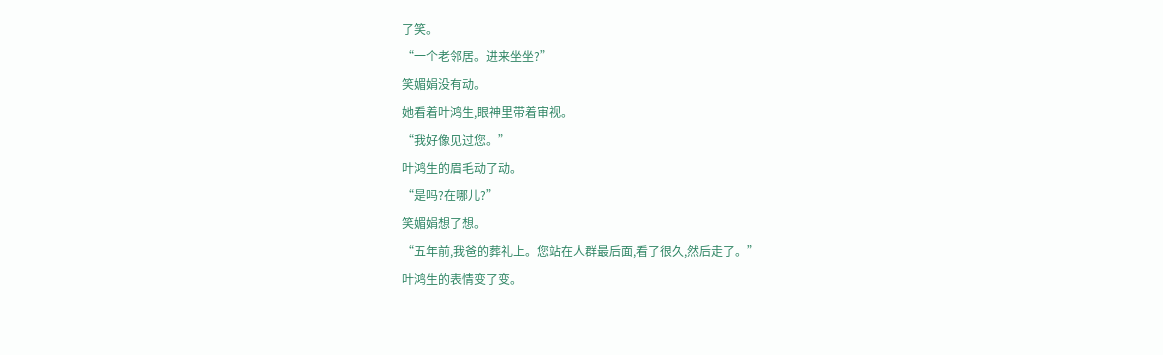了笑。
“一个老邻居。进来坐坐?”
笑媚娟没有动。
她看着叶鸿生,眼神里带着审视。
“我好像见过您。”
叶鸿生的眉毛动了动。
“是吗?在哪儿?”
笑媚娟想了想。
“五年前,我爸的葬礼上。您站在人群最后面,看了很久,然后走了。”
叶鸿生的表情变了变。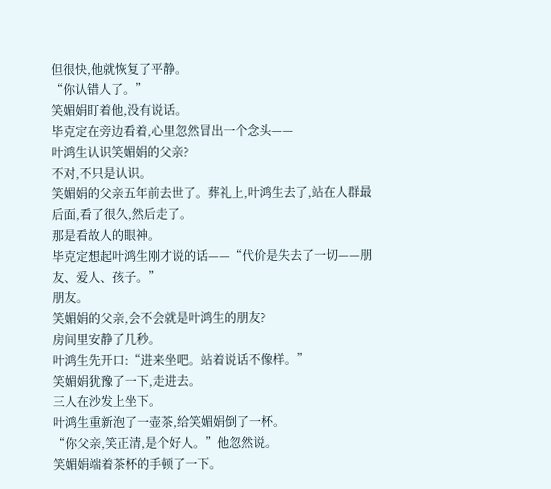但很快,他就恢复了平静。
“你认错人了。”
笑媚娟盯着他,没有说话。
毕克定在旁边看着,心里忽然冒出一个念头——
叶鸿生认识笑媚娟的父亲?
不对,不只是认识。
笑媚娟的父亲五年前去世了。葬礼上,叶鸿生去了,站在人群最后面,看了很久,然后走了。
那是看故人的眼神。
毕克定想起叶鸿生刚才说的话——“代价是失去了一切——朋友、爱人、孩子。”
朋友。
笑媚娟的父亲,会不会就是叶鸿生的朋友?
房间里安静了几秒。
叶鸿生先开口:“进来坐吧。站着说话不像样。”
笑媚娟犹豫了一下,走进去。
三人在沙发上坐下。
叶鸿生重新泡了一壶茶,给笑媚娟倒了一杯。
“你父亲,笑正清,是个好人。”他忽然说。
笑媚娟端着茶杯的手顿了一下。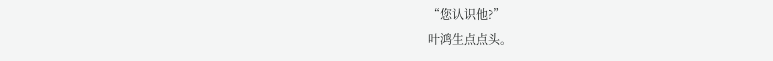“您认识他?”
叶鸿生点点头。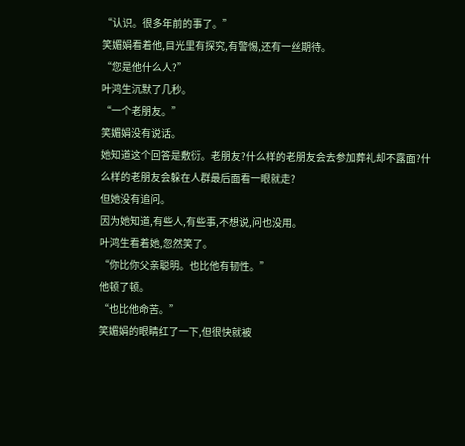“认识。很多年前的事了。”
笑媚娟看着他,目光里有探究,有警惕,还有一丝期待。
“您是他什么人?”
叶鸿生沉默了几秒。
“一个老朋友。”
笑媚娟没有说话。
她知道这个回答是敷衍。老朋友?什么样的老朋友会去参加葬礼却不露面?什么样的老朋友会躲在人群最后面看一眼就走?
但她没有追问。
因为她知道,有些人,有些事,不想说,问也没用。
叶鸿生看着她,忽然笑了。
“你比你父亲聪明。也比他有韧性。”
他顿了顿。
“也比他命苦。”
笑媚娟的眼睛红了一下,但很快就被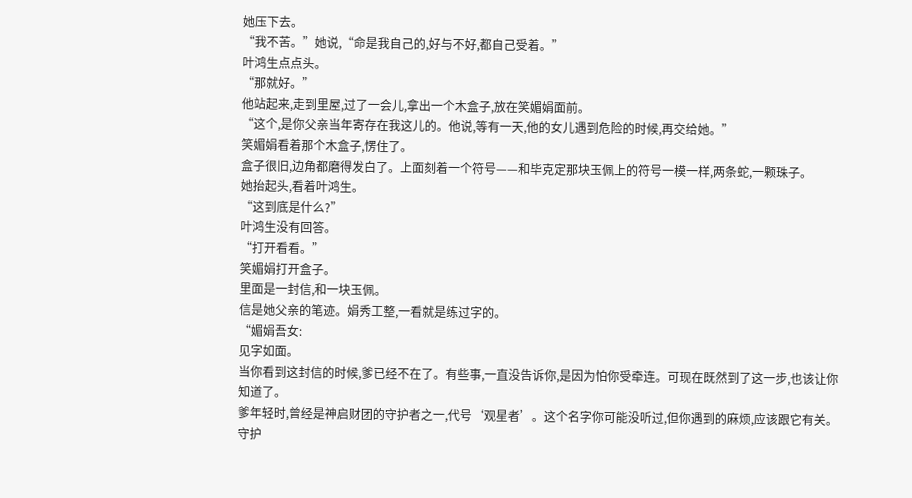她压下去。
“我不苦。”她说,“命是我自己的,好与不好,都自己受着。”
叶鸿生点点头。
“那就好。”
他站起来,走到里屋,过了一会儿,拿出一个木盒子,放在笑媚娟面前。
“这个,是你父亲当年寄存在我这儿的。他说,等有一天,他的女儿遇到危险的时候,再交给她。”
笑媚娟看着那个木盒子,愣住了。
盒子很旧,边角都磨得发白了。上面刻着一个符号——和毕克定那块玉佩上的符号一模一样,两条蛇,一颗珠子。
她抬起头,看着叶鸿生。
“这到底是什么?”
叶鸿生没有回答。
“打开看看。”
笑媚娟打开盒子。
里面是一封信,和一块玉佩。
信是她父亲的笔迹。娟秀工整,一看就是练过字的。
“媚娟吾女:
见字如面。
当你看到这封信的时候,爹已经不在了。有些事,一直没告诉你,是因为怕你受牵连。可现在既然到了这一步,也该让你知道了。
爹年轻时,曾经是神启财团的守护者之一,代号‘观星者’。这个名字你可能没听过,但你遇到的麻烦,应该跟它有关。
守护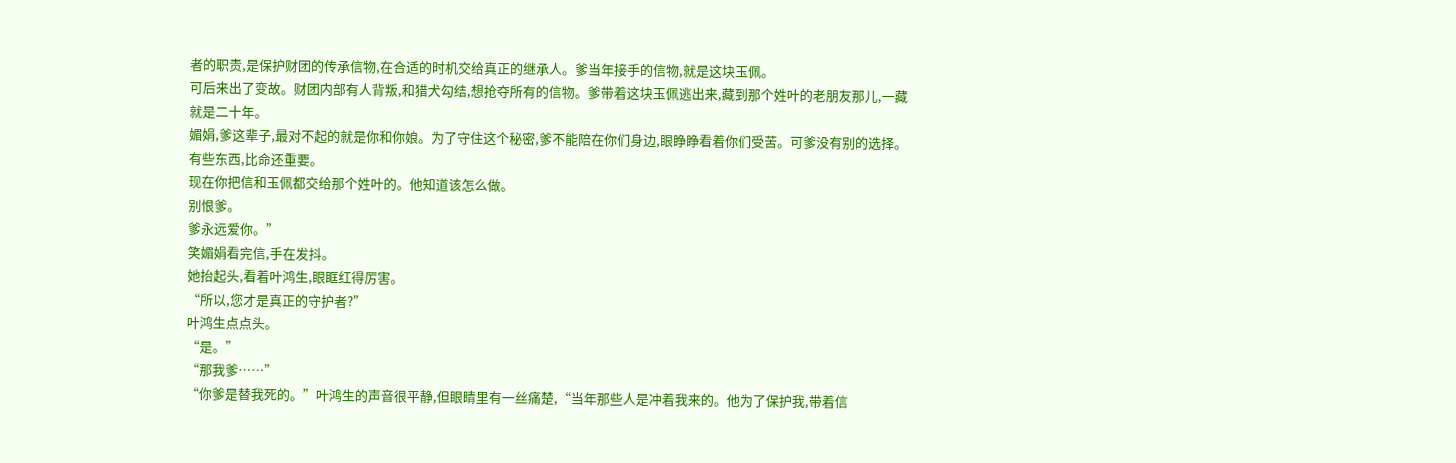者的职责,是保护财团的传承信物,在合适的时机交给真正的继承人。爹当年接手的信物,就是这块玉佩。
可后来出了变故。财团内部有人背叛,和猎犬勾结,想抢夺所有的信物。爹带着这块玉佩逃出来,藏到那个姓叶的老朋友那儿,一藏就是二十年。
媚娟,爹这辈子,最对不起的就是你和你娘。为了守住这个秘密,爹不能陪在你们身边,眼睁睁看着你们受苦。可爹没有别的选择。有些东西,比命还重要。
现在你把信和玉佩都交给那个姓叶的。他知道该怎么做。
别恨爹。
爹永远爱你。”
笑媚娟看完信,手在发抖。
她抬起头,看着叶鸿生,眼眶红得厉害。
“所以,您才是真正的守护者?”
叶鸿生点点头。
“是。”
“那我爹……”
“你爹是替我死的。”叶鸿生的声音很平静,但眼睛里有一丝痛楚,“当年那些人是冲着我来的。他为了保护我,带着信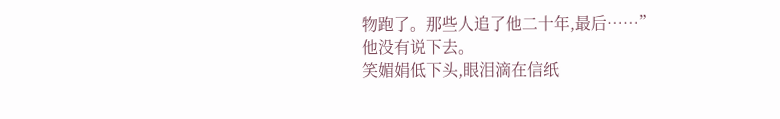物跑了。那些人追了他二十年,最后……”
他没有说下去。
笑媚娟低下头,眼泪滴在信纸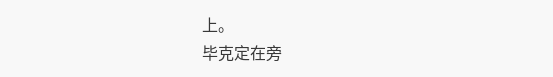上。
毕克定在旁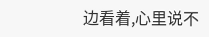边看着,心里说不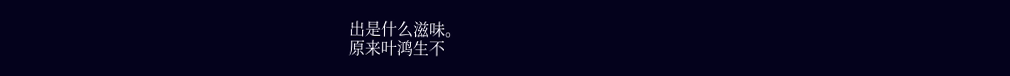出是什么滋味。
原来叶鸿生不